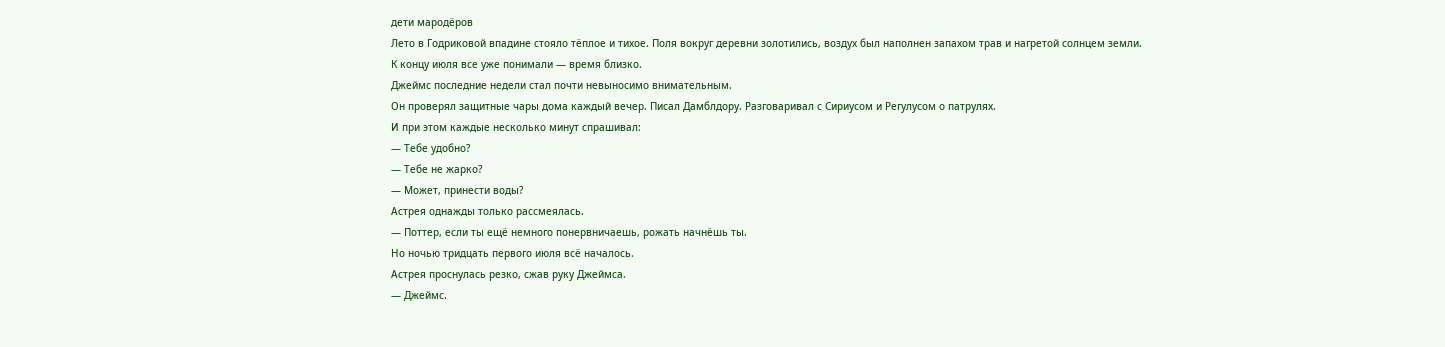дети мародёров
Лето в Годриковой впадине стояло тёплое и тихое. Поля вокруг деревни золотились, воздух был наполнен запахом трав и нагретой солнцем земли.
К концу июля все уже понимали — время близко.
Джеймс последние недели стал почти невыносимо внимательным.
Он проверял защитные чары дома каждый вечер. Писал Дамблдору. Разговаривал с Сириусом и Регулусом о патрулях.
И при этом каждые несколько минут спрашивал:
— Тебе удобно?
— Тебе не жарко?
— Может, принести воды?
Астрея однажды только рассмеялась.
— Поттер, если ты ещё немного понервничаешь, рожать начнёшь ты.
Но ночью тридцать первого июля всё началось.
Астрея проснулась резко, сжав руку Джеймса.
— Джеймс.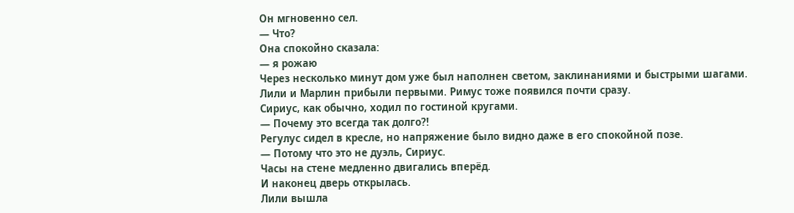Он мгновенно сел.
— Что?
Она спокойно сказала:
— я рожаю
Через несколько минут дом уже был наполнен светом, заклинаниями и быстрыми шагами.
Лили и Марлин прибыли первыми. Римус тоже появился почти сразу.
Сириус, как обычно, ходил по гостиной кругами.
— Почему это всегда так долго?!
Регулус сидел в кресле, но напряжение было видно даже в его спокойной позе.
— Потому что это не дуэль, Сириус.
Часы на стене медленно двигались вперёд.
И наконец дверь открылась.
Лили вышла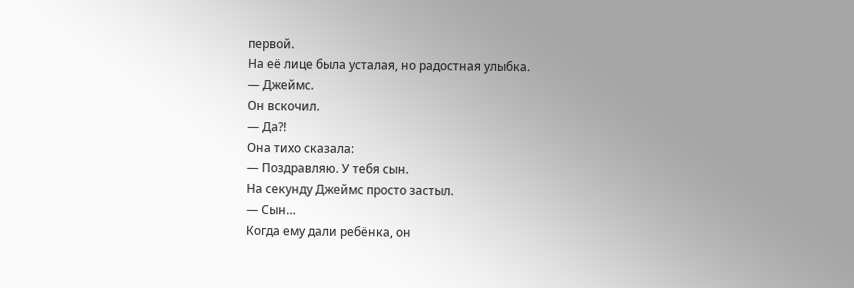первой.
На её лице была усталая, но радостная улыбка.
— Джеймс.
Он вскочил.
— Да?!
Она тихо сказала:
— Поздравляю. У тебя сын.
На секунду Джеймс просто застыл.
— Сын…
Когда ему дали ребёнка, он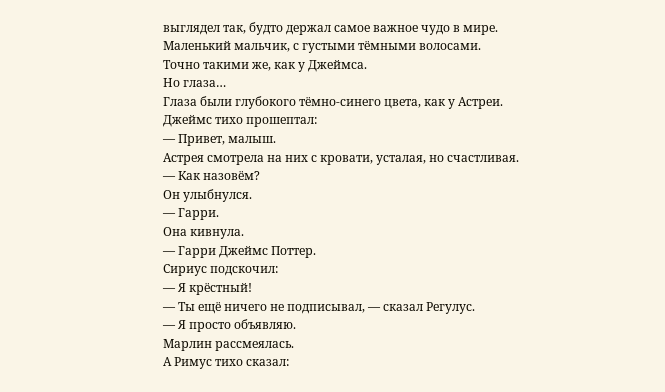выглядел так, будто держал самое важное чудо в мире.
Маленький мальчик, с густыми тёмными волосами.
Точно такими же, как у Джеймса.
Но глаза…
Глаза были глубокого тёмно-синего цвета, как у Астреи.
Джеймс тихо прошептал:
— Привет, малыш.
Астрея смотрела на них с кровати, усталая, но счастливая.
— Как назовём?
Он улыбнулся.
— Гарри.
Она кивнула.
— Гарри Джеймс Поттер.
Сириус подскочил:
— Я крёстный!
— Ты ещё ничего не подписывал, — сказал Регулус.
— Я просто объявляю.
Марлин рассмеялась.
А Римус тихо сказал: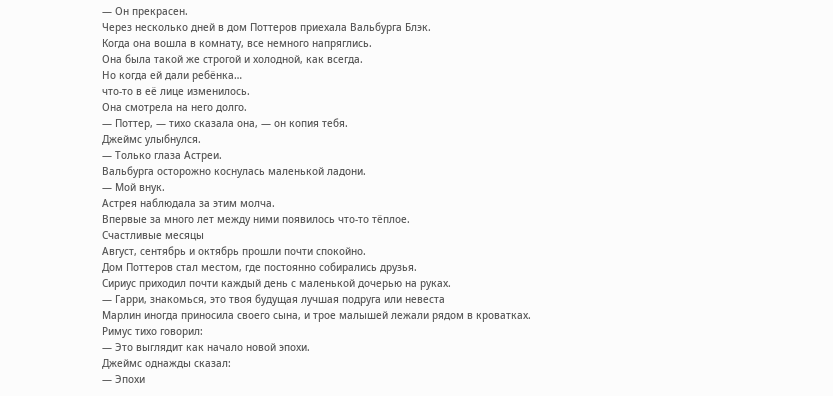— Он прекрасен.
Через несколько дней в дом Поттеров приехала Вальбурга Блэк.
Когда она вошла в комнату, все немного напряглись.
Она была такой же строгой и холодной, как всегда.
Но когда ей дали ребёнка…
что-то в её лице изменилось.
Она смотрела на него долго.
— Поттер, — тихо сказала она, — он копия тебя.
Джеймс улыбнулся.
— Только глаза Астреи.
Вальбурга осторожно коснулась маленькой ладони.
— Мой внук.
Астрея наблюдала за этим молча.
Впервые за много лет между ними появилось что-то тёплое.
Счастливые месяцы
Август, сентябрь и октябрь прошли почти спокойно.
Дом Поттеров стал местом, где постоянно собирались друзья.
Сириус приходил почти каждый день с маленькой дочерью на руках.
— Гарри, знакомься, это твоя будущая лучшая подруга или невеста
Марлин иногда приносила своего сына, и трое малышей лежали рядом в кроватках.
Римус тихо говорил:
— Это выглядит как начало новой эпохи.
Джеймс однажды сказал:
— Эпохи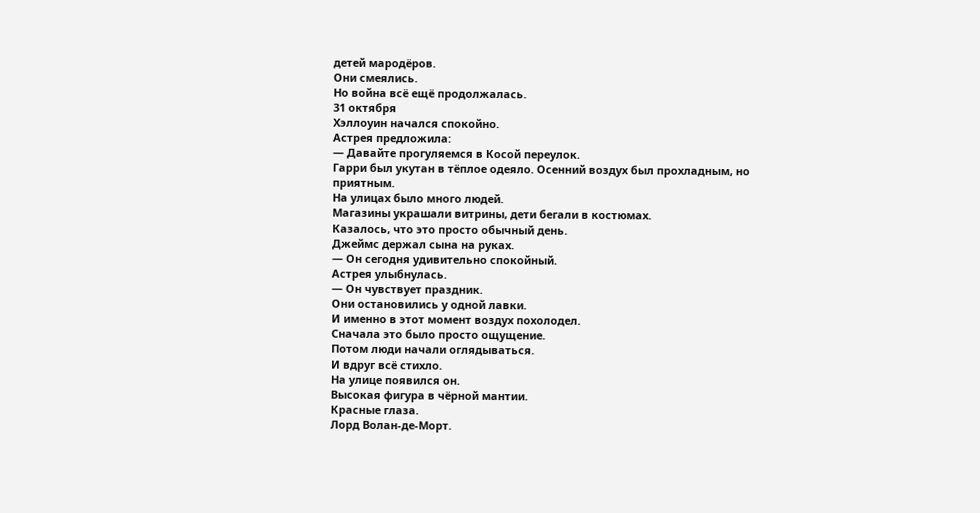детей мародёров.
Они смеялись.
Но война всё ещё продолжалась.
31 октября
Хэллоуин начался спокойно.
Астрея предложила:
— Давайте прогуляемся в Косой переулок.
Гарри был укутан в тёплое одеяло. Осенний воздух был прохладным, но приятным.
На улицах было много людей.
Магазины украшали витрины, дети бегали в костюмах.
Казалось, что это просто обычный день.
Джеймс держал сына на руках.
— Он сегодня удивительно спокойный.
Астрея улыбнулась.
— Он чувствует праздник.
Они остановились у одной лавки.
И именно в этот момент воздух похолодел.
Сначала это было просто ощущение.
Потом люди начали оглядываться.
И вдруг всё стихло.
На улице появился он.
Высокая фигура в чёрной мантии.
Красные глаза.
Лорд Волан-де-Морт.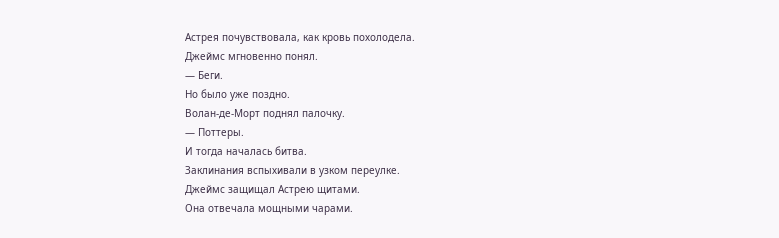Астрея почувствовала, как кровь похолодела.
Джеймс мгновенно понял.
— Беги.
Но было уже поздно.
Волан-де-Морт поднял палочку.
— Поттеры.
И тогда началась битва.
Заклинания вспыхивали в узком переулке.
Джеймс защищал Астрею щитами.
Она отвечала мощными чарами.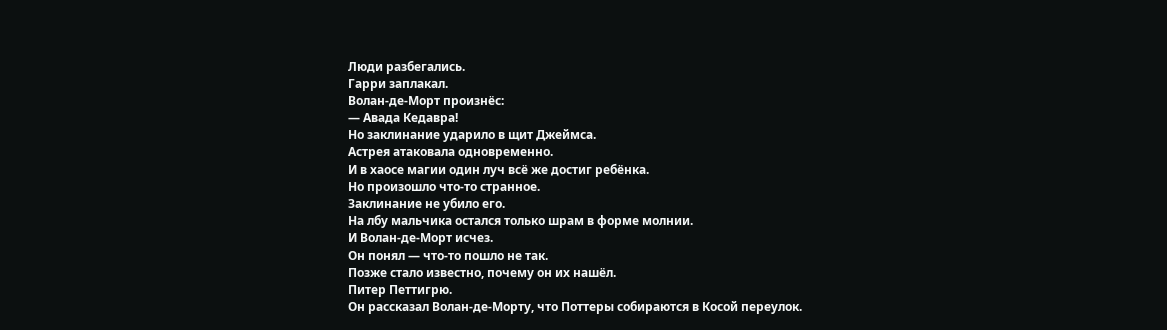Люди разбегались.
Гарри заплакал.
Волан-де-Морт произнёс:
— Авада Кедавра!
Но заклинание ударило в щит Джеймса.
Астрея атаковала одновременно.
И в хаосе магии один луч всё же достиг ребёнка.
Но произошло что-то странное.
Заклинание не убило его.
На лбу мальчика остался только шрам в форме молнии.
И Волан-де-Морт исчез.
Он понял — что-то пошло не так.
Позже стало известно, почему он их нашёл.
Питер Петтигрю.
Он рассказал Волан-де-Морту, что Поттеры собираются в Косой переулок.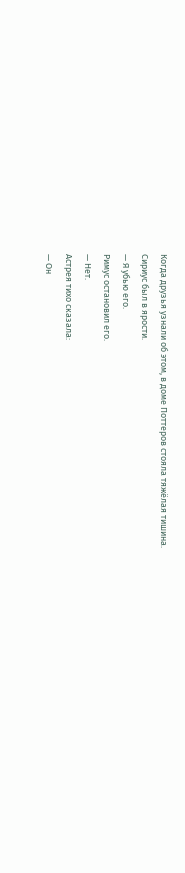Когда друзья узнали об этом, в доме Поттеров стояла тяжёлая тишина.
Сириус был в ярости.
— Я убью его.
Римус остановил его.
— Нет.
Астрея тихо сказала:
— Он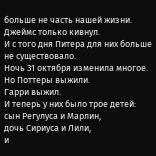больше не часть нашей жизни.
Джеймс только кивнул.
И с того дня Питера для них больше не существовало.
Ночь 31 октября изменила многое.
Но Поттеры выжили.
Гарри выжил.
И теперь у них было трое детей:
сын Регулуса и Марлин,
дочь Сириуса и Лили,
и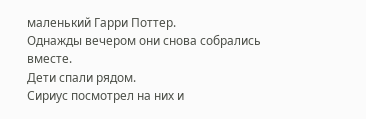маленький Гарри Поттер.
Однажды вечером они снова собрались вместе.
Дети спали рядом.
Сириус посмотрел на них и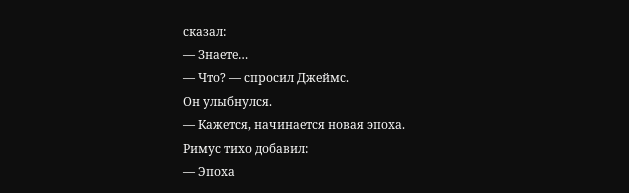сказал:
— Знаете…
— Что? — спросил Джеймс.
Он улыбнулся.
— Кажется, начинается новая эпоха.
Римус тихо добавил:
— Эпоха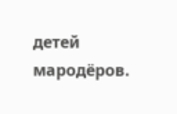детей мародёров.